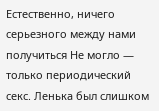Естественно, ничего серьезного между нами получиться Не могло — только периодический секс. Ленька был слишком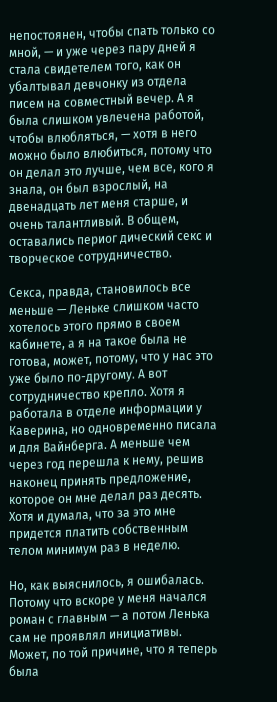непостоянен, чтобы спать только со мной, — и уже через пару дней я стала свидетелем того, как он убалтывал девчонку из отдела писем на совместный вечер. А я была слишком увлечена работой, чтобы влюбляться, — хотя в него можно было влюбиться, потому что он делал это лучше, чем все, кого я знала, он был взрослый, на двенадцать лет меня старше, и очень талантливый. В общем, оставались периог дический секс и творческое сотрудничество.

Секса, правда, становилось все меньше — Леньке слишком часто хотелось этого прямо в своем кабинете, а я на такое была не готова, может, потому, что у нас это уже было по-другому. А вот сотрудничество крепло. Хотя я работала в отделе информации у Каверина, но одновременно писала и для Вайнберга. А меньше чем через год перешла к нему, решив наконец принять предложение, которое он мне делал раз десять. Хотя и думала, что за это мне придется платить собственным телом минимум раз в неделю.

Но, как выяснилось, я ошибалась. Потому что вскоре у меня начался роман с главным — а потом Ленька сам не проявлял инициативы. Может, по той причине, что я теперь была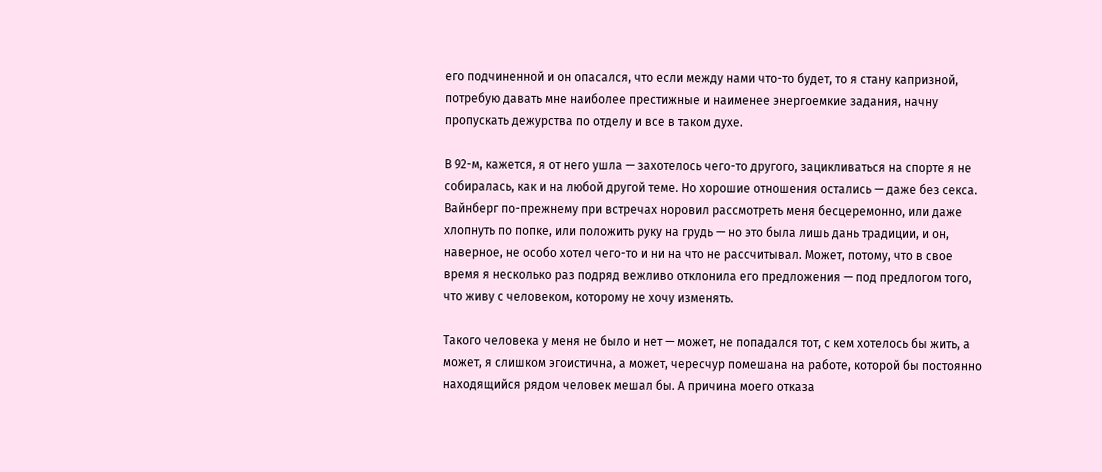его подчиненной и он опасался, что если между нами что-то будет, то я стану капризной, потребую давать мне наиболее престижные и наименее энергоемкие задания, начну пропускать дежурства по отделу и все в таком духе.

В 92-м, кажется, я от него ушла — захотелось чего-то другого, зацикливаться на спорте я не собиралась, как и на любой другой теме. Но хорошие отношения остались — даже без секса. Вайнберг по-прежнему при встречах норовил рассмотреть меня бесцеремонно, или даже хлопнуть по попке, или положить руку на грудь — но это была лишь дань традиции, и он, наверное, не особо хотел чего-то и ни на что не рассчитывал. Может, потому, что в свое время я несколько раз подряд вежливо отклонила его предложения — под предлогом того, что живу с человеком, которому не хочу изменять.

Такого человека у меня не было и нет — может, не попадался тот, с кем хотелось бы жить, а может, я слишком эгоистична, а может, чересчур помешана на работе, которой бы постоянно находящийся рядом человек мешал бы. А причина моего отказа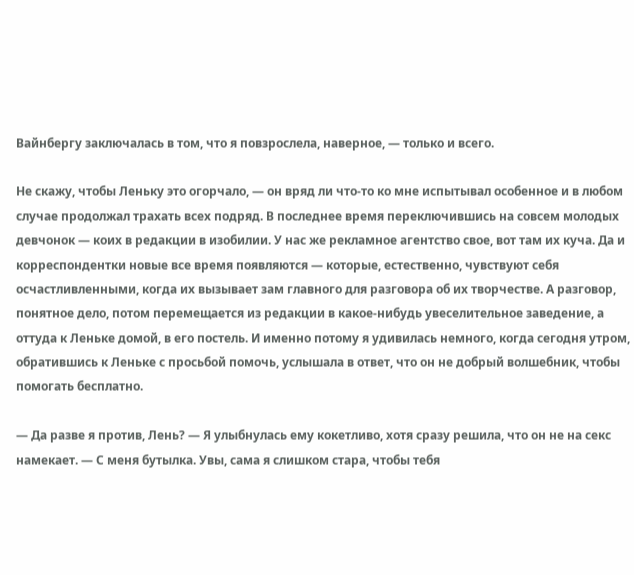Вайнбергу заключалась в том, что я повзрослела, наверное, — только и всего.

Не скажу, чтобы Леньку это огорчало, — он вряд ли что-то ко мне испытывал особенное и в любом случае продолжал трахать всех подряд. В последнее время переключившись на совсем молодых девчонок — коих в редакции в изобилии. У нас же рекламное агентство свое, вот там их куча. Да и корреспондентки новые все время появляются — которые, естественно, чувствуют себя осчастливленными, когда их вызывает зам главного для разговора об их творчестве. А разговор, понятное дело, потом перемещается из редакции в какое-нибудь увеселительное заведение, а оттуда к Леньке домой, в его постель. И именно потому я удивилась немного, когда сегодня утром, обратившись к Леньке с просьбой помочь, услышала в ответ, что он не добрый волшебник, чтобы помогать бесплатно.

— Да разве я против, Лень? — Я улыбнулась ему кокетливо, хотя сразу решила, что он не на секс намекает. — С меня бутылка. Увы, сама я слишком стара, чтобы тебя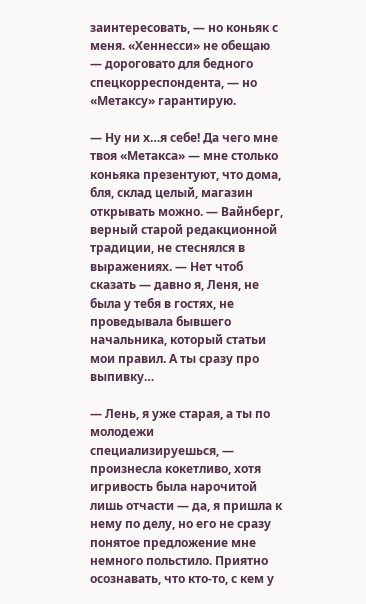заинтересовать, — но коньяк с меня. «Хеннесси» не обещаю — дороговато для бедного спецкорреспондента, — но «Метаксу» гарантирую.

— Ну ни х…я себе! Да чего мне твоя «Метакса» — мне столько коньяка презентуют, что дома, бля, склад целый, магазин открывать можно. — Вайнберг, верный старой редакционной традиции, не стеснялся в выражениях. — Нет чтоб сказать — давно я, Леня, не была у тебя в гостях, не проведывала бывшего начальника, который статьи мои правил. А ты сразу про выпивку…

— Лень, я уже старая, а ты по молодежи специализируешься, — произнесла кокетливо, хотя игривость была нарочитой лишь отчасти — да, я пришла к нему по делу, но его не сразу понятое предложение мне немного польстило. Приятно осознавать, что кто-то, с кем у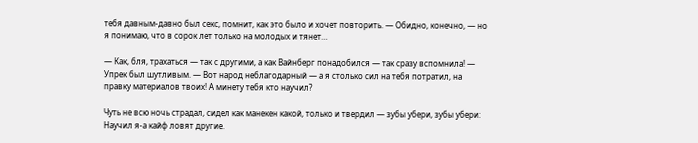тебя давным-давно был секс, помнит, как это было и хочет повторить. — Обидно, конечно, — но я понимаю, что в сорок лет только на молодых и тянет…

— Как, бля, трахаться — так с другими, а как Вайнберг понадобился — так сразу вспомнила! — Упрек был шутливым. — Вот народ неблагодарный — а я столько сил на тебя потратил, на правку материалов твоих! А минету тебя кто научил?

Чуть не всю ночь страдал, сидел как манекен какой, только и твердил — зубы убери, зубы убери: Научил я-а кайф ловят другие.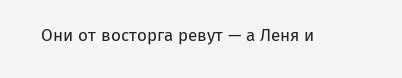Они от восторга ревут — а Леня и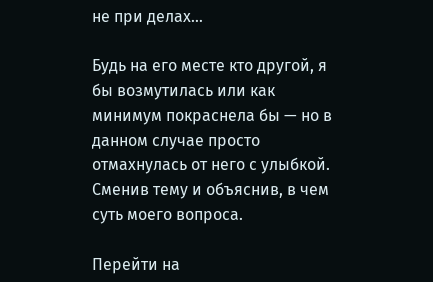не при делах…

Будь на его месте кто другой, я бы возмутилась или как минимум покраснела бы — но в данном случае просто отмахнулась от него с улыбкой. Сменив тему и объяснив, в чем суть моего вопроса.

Перейти на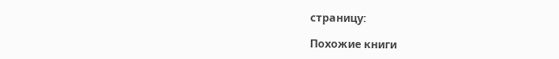страницу:

Похожие книги